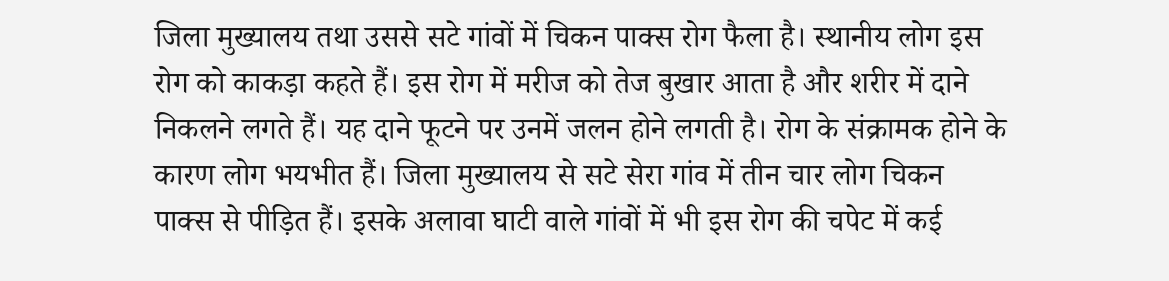जिला मुख्यालय तथा उससे सटे गांवों में चिकन पाक्स रोग फैला है। स्थानीय लोग इस रोग को काकड़ा कहते हैं। इस रोग में मरीज को तेज बुखार आता है और शरीर में दाने निकलने लगते हैं। यह दाने फूटने पर उनमें जलन होने लगती है। रोग के संक्रामक होने के कारण लोग भयभीत हैं। जिला मुख्यालय से सटे सेरा गांव में तीन चार लोग चिकन पाक्स से पीड़ित हैं। इसके अलावा घाटी वाले गांवों में भी इस रोग की चपेट में कई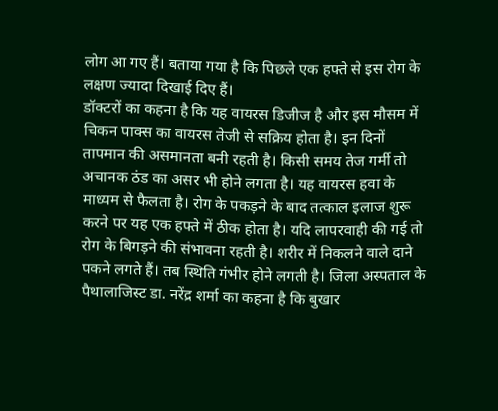लोग आ गए हैं। बताया गया है कि पिछले एक हफ्ते से इस रोग के लक्षण ज्यादा दिखाई दिए हैं।
डॉक्टरों का कहना है कि यह वायरस डिजीज है और इस मौसम में चिकन पाक्स का वायरस तेजी से सक्रिय होता है। इन दिनों तापमान की असमानता बनी रहती है। किसी समय तेज गर्मी तो अचानक ठंड का असर भी होने लगता है। यह वायरस हवा के माध्यम से फैलता है। रोग के पकड़ने के बाद तत्काल इलाज शुरू करने पर यह एक हफ्ते में ठीक होता है। यदि लापरवाही की गई तो रोग के बिगड़ने की संभावना रहती है। शरीर में निकलने वाले दाने पकने लगते हैं। तब स्थिति गंभीर होने लगती है। जिला अस्पताल के पैथालाजिस्ट डा. नरेंद्र शर्मा का कहना है कि बुखार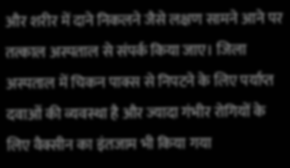और शरीर में दाने निकलने जैसे लक्षण सामने आने पर तत्काल अस्पताल से संपर्क किया जाए। जिला अस्पताल में चिकन पाक्स से निपटने के लिए पर्याप्त दवाओं की व्यवस्था है और ज्यादा गंभीर रोगियों के लिए वैक्सीन का इंतजाम भी किया गया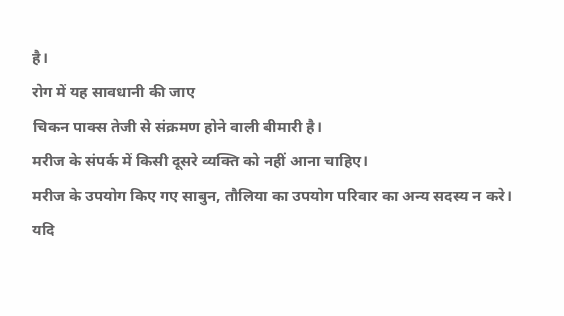है।
रोग में यह सावधानी की जाए
चिकन पाक्स तेजी से संक्रमण होने वाली बीमारी है।
मरीज के संपर्क में किसी दूसरे व्यक्ति को नहीं आना चाहिए।
मरीज के उपयोग किए गए साबुन, तौलिया का उपयोग परिवार का अन्य सदस्य न करे।
यदि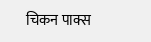चिकन पाक्स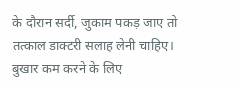के दौरान सर्दी, जुकाम पकड़ जाए तो तत्काल डाक्टरी सलाह लेनी चाहिए।
बुखार कम करने के लिए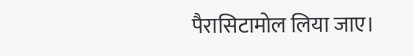पैरासिटामोल लिया जाए।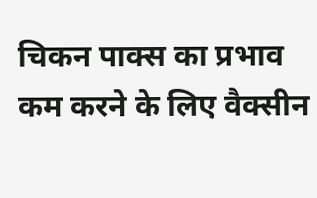चिकन पाक्स का प्रभाव कम करने के लिए वैक्सीन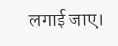लगाई जाए।